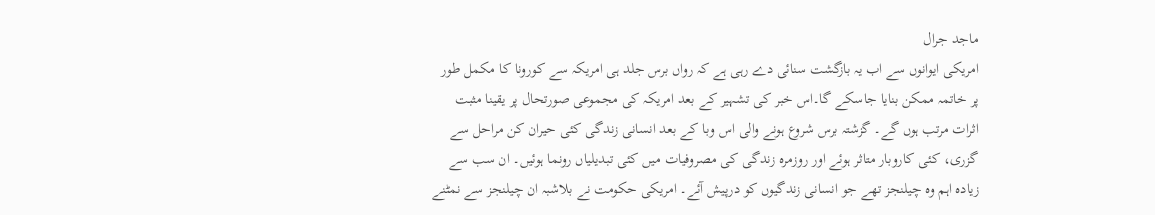ماجد جرال
امریکی ایوانوں سے اب یہ بازگشت سنائی دے رہی ہے کہ رواں برس جلد ہی امریکہ سے کورونا کا مکمل طور پر خاتمہ ممکن بنایا جاسکے گا۔اس خبر کی تشہیر کے بعد امریکہ کی مجموعی صورتحال پر یقینا مثبت اثرات مرتب ہوں گے۔ گزشتہ برس شروع ہونے والی اس وبا کے بعد انسانی زندگی کئی حیران کن مراحل سے گزری، کئی کاروبار متاثر ہوئے اور روزمرہ زندگی کی مصروفیات میں کئی تبدیلیاں رونما ہوئیں۔ ان سب سے زیادہ اہم وہ چیلنجز تھے جو انسانی زندگیوں کو درپیش آئے۔ امریکی حکومت نے بلاشبہ ان چیلنجز سے نمٹنے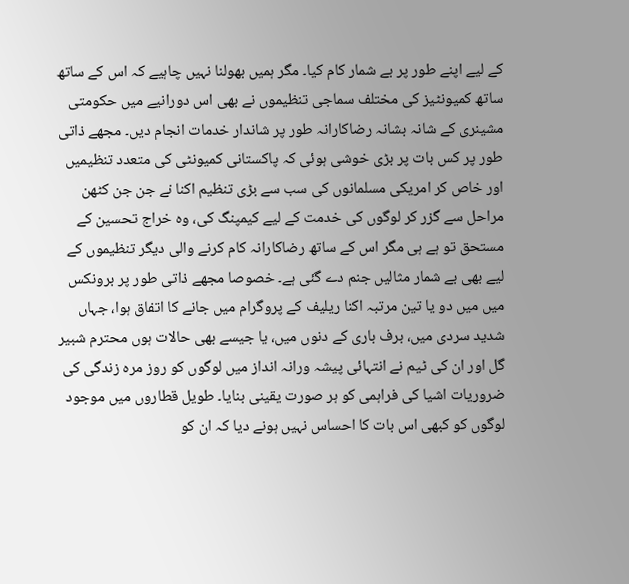کے لیے اپنے طور پر بے شمار کام کیا۔ مگر ہمیں بھولنا نہیں چاہیے کہ اس کے ساتھ ساتھ کمیونٹیز کی مختلف سماجی تنظیموں نے بھی اس دورانیے میں حکومتی مشینری کے شانہ بشانہ رضاکارانہ طور پر شاندار خدمات انجام دیں۔ مجھے ذاتی طور پر کس بات پر بڑی خوشی ہوئی کہ پاکستانی کمیونٹی کی متعدد تنظیمیں اور خاص کر امریکی مسلمانوں کی سب سے بڑی تنظیم اکنا نے جن جن کٹھن مراحل سے گزر کر لوگوں کی خدمت کے لیے کیمپنگ کی، وہ خراج تحسین کے مستحق تو ہے ہی مگر اس کے ساتھ رضاکارانہ کام کرنے والی دیگر تنظیموں کے لیے بھی بے شمار مثالیں جنم دے گئی ہے۔ خصوصا مجھے ذاتی طور پر برونکس میں میں دو یا تین مرتبہ اکنا ریلیف کے پروگرام میں جانے کا اتفاق ہوا، جہاں شدید سردی میں، برف باری کے دنوں میں، یا جیسے بھی حالات ہوں محترم شبیر گل اور ان کی ٹیم نے انتہائی پیشہ ورانہ انداز میں لوگوں کو روز مرہ زندگی کی ضروریات اشیا کی فراہمی کو ہر صورت یقینی بنایا۔ طویل قطاروں میں موجود لوگوں کو کبھی اس بات کا احساس نہیں ہونے دیا کہ ان کو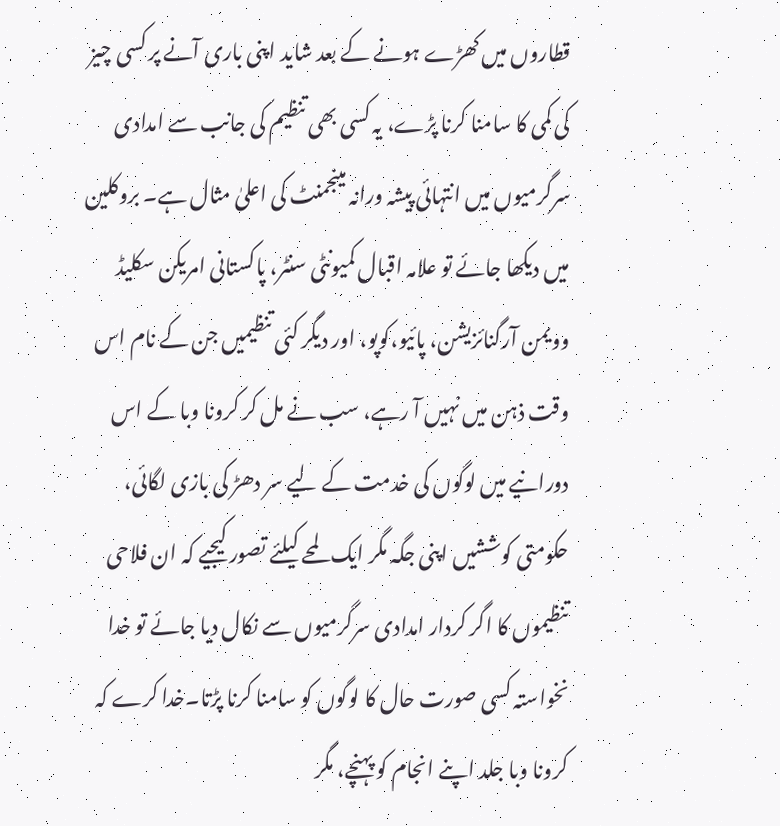قطاروں میں کھڑے ہونے کے بعد شاید اپنی باری آنے پر کسی چیز کی کمی کا سامنا کرنا پڑے، یہ کسی بھی تنظیم کی جانب سے امدادی سرگرمیوں میں انتہائی پیشہ ورانہ مینجمنٹ کی اعلیٰ مثال ہے۔ بروکلین میں دیکھا جائے تو علامہ اقبال کمیونٹی سنٹر، پاکستانی امریکن سکلیڈ وویمن آرگنائزیشن، پائیو،کوپو، اور دیگر کئی تنظیمیں جن کے نام اس وقت ذہن میں نہیں آ رہے، سب نے مل کر کرونا وبا کے اس دورانیے میں لوگوں کی خدمت کے لیے سر دھڑ کی بازی لگائی، حکومتی کوششیں اپنی جگہ مگر ایک لمحے کیلئے تصور کیجیے کہ ان فلاحی تنظیموں کا اگر کردار امدادی سرگرمیوں سے نکال دیا جائے تو خدا نخواستہ کسی صورت حال کا لوگوں کو سامنا کرنا پڑتا۔خدا کرے کہ کرونا وبا جلد اپنے انجام کو پہنچے، مگر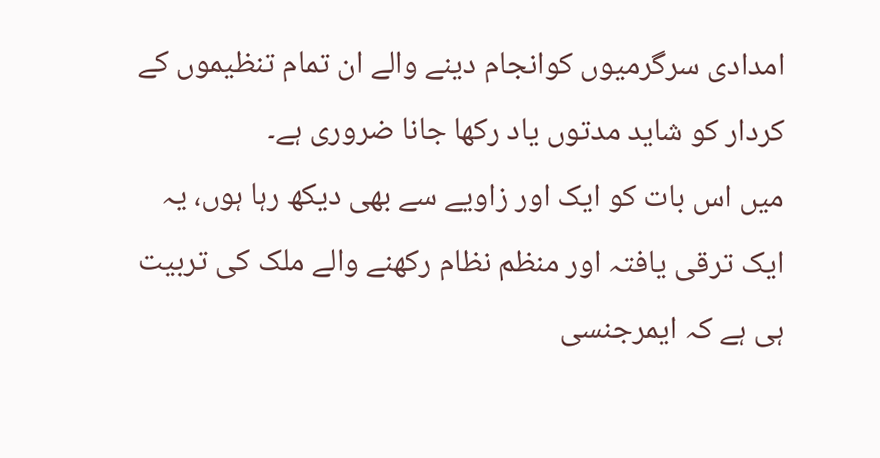امدادی سرگرمیوں کوانجام دینے والے ان تمام تنظیموں کے کردار کو شاید مدتوں یاد رکھا جانا ضروری ہے۔
میں اس بات کو ایک اور زاویے سے بھی دیکھ رہا ہوں، یہ ایک ترقی یافتہ اور منظم نظام رکھنے والے ملک کی تربیت ہی ہے کہ ایمرجنسی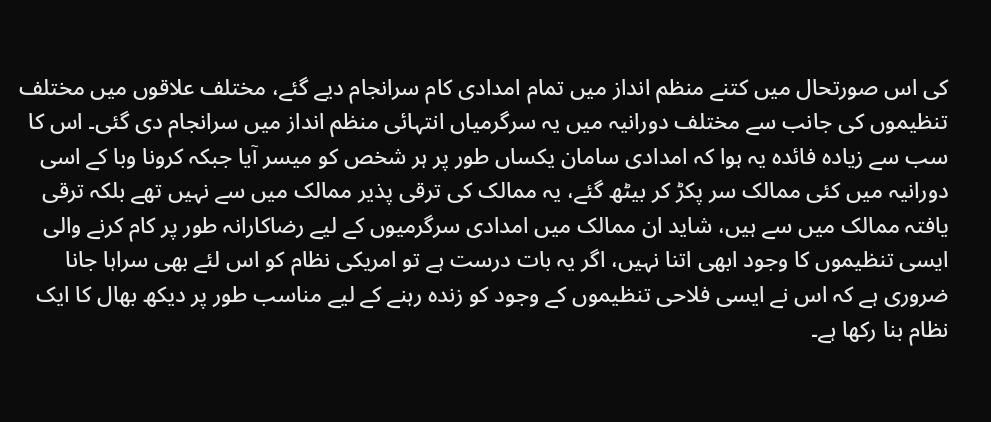کی اس صورتحال میں کتنے منظم انداز میں تمام امدادی کام سرانجام دیے گئے، مختلف علاقوں میں مختلف تنظیموں کی جانب سے مختلف دورانیہ میں یہ سرگرمیاں انتہائی منظم انداز میں سرانجام دی گئی۔ اس کا سب سے زیادہ فائدہ یہ ہوا کہ امدادی سامان یکساں طور پر ہر شخص کو میسر آیا جبکہ کرونا وبا کے اسی دورانیہ میں کئی ممالک سر پکڑ کر بیٹھ گئے، یہ ممالک کی ترقی پذیر ممالک میں سے نہیں تھے بلکہ ترقی یافتہ ممالک میں سے ہیں، شاید ان ممالک میں امدادی سرگرمیوں کے لیے رضاکارانہ طور پر کام کرنے والی ایسی تنظیموں کا وجود ابھی اتنا نہیں، اگر یہ بات درست ہے تو امریکی نظام کو اس لئے بھی سراہا جانا ضروری ہے کہ اس نے ایسی فلاحی تنظیموں کے وجود کو زندہ رہنے کے لیے مناسب طور پر دیکھ بھال کا ایک نظام بنا رکھا ہے۔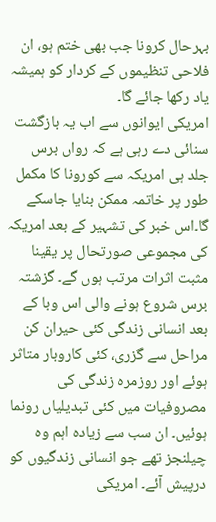بہرحال کرونا جب بھی ختم ہو، ان فلاحی تنظیموں کے کردار کو ہمیشہ یاد رکھا جائے گا۔
امریکی ایوانوں سے اب یہ بازگشت سنائی دے رہی ہے کہ رواں برس جلد ہی امریکہ سے کورونا کا مکمل طور پر خاتمہ ممکن بنایا جاسکے گا۔اس خبر کی تشہیر کے بعد امریکہ کی مجموعی صورتحال پر یقینا مثبت اثرات مرتب ہوں گے۔ گزشتہ برس شروع ہونے والی اس وبا کے بعد انسانی زندگی کئی حیران کن مراحل سے گزری، کئی کاروبار متاثر ہوئے اور روزمرہ زندگی کی مصروفیات میں کئی تبدیلیاں رونما ہوئیں۔ ان سب سے زیادہ اہم وہ چیلنجز تھے جو انسانی زندگیوں کو درپیش آئے۔ امریکی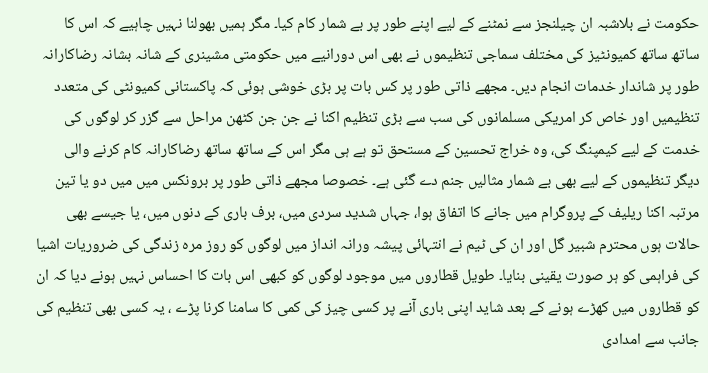حکومت نے بلاشبہ ان چیلنجز سے نمٹنے کے لیے اپنے طور پر بے شمار کام کیا۔ مگر ہمیں بھولنا نہیں چاہیے کہ اس کا ساتھ ساتھ کمیونٹیز کی مختلف سماجی تنظیموں نے بھی اس دورانیے میں حکومتی مشینری کے شانہ بشانہ رضاکارانہ طور پر شاندار خدمات انجام دیں۔ مجھے ذاتی طور پر کس بات پر بڑی خوشی ہوئی کہ پاکستانی کمیونٹی کی متعدد تنظیمیں اور خاص کر امریکی مسلمانوں کی سب سے بڑی تنظیم اکنا نے جن جن کٹھن مراحل سے گزر کر لوگوں کی خدمت کے لیے کیمپنگ کی، وہ خراج تحسین کے مستحق تو ہے ہی مگر اس کے ساتھ ساتھ رضاکارانہ کام کرنے والی دیگر تنظیموں کے لیے بھی بے شمار مثالیں جنم دے گئی ہے۔ خصوصا مجھے ذاتی طور پر برونکس میں میں دو یا تین مرتبہ اکنا ریلیف کے پروگرام میں جانے کا اتفاق ہوا، جہاں شدید سردی میں، برف باری کے دنوں میں، یا جیسے بھی حالات ہوں محترم شبیر گل اور ان کی ٹیم نے انتہائی پیشہ ورانہ انداز میں لوگوں کو روز مرہ زندگی کی ضروریات اشیا کی فراہمی کو ہر صورت یقینی بنایا۔ طویل قطاروں میں موجود لوگوں کو کبھی اس بات کا احساس نہیں ہونے دیا کہ ان کو قطاروں میں کھڑے ہونے کے بعد شاید اپنی باری آنے پر کسی چیز کی کمی کا سامنا کرنا پڑے ، یہ کسی بھی تنظیم کی جانب سے امدادی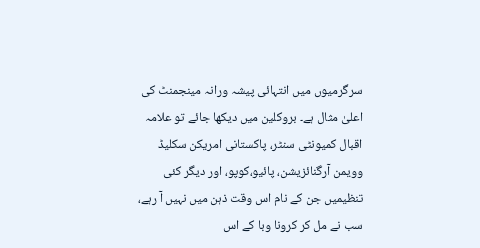سرگرمیوں میں انتہائی پیشہ ورانہ مینجمنٹ کی اعلیٰ مثال ہے۔ بروکلین میں دیکھا جائے تو علامہ اقبال کمیونٹی سنٹر، پاکستانی امریکن سکلیڈ وویمن آرگنائزیشن، پائیو،کوپو، اور دیگر کئی تنظیمیں جن کے نام اس وقت ذہن میں نہیں آ رہے، سب نے مل کر کرونا وبا کے اس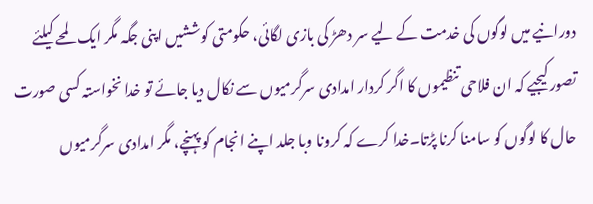دورانیے میں لوگوں کی خدمت کے لیے سر دھڑ کی بازی لگائی، حکومتی کوششیں اپنی جگہ مگر ایک لمحے کیلئے تصور کیجیے کہ ان فلاحی تنظیموں کا اگر کردار امدادی سرگرمیوں سے نکال دیا جائے تو خدا نخواستہ کسی صورت حال کا لوگوں کو سامنا کرنا پڑتا۔خدا کرے کہ کرونا وبا جلد اپنے انجام کو پہنچے، مگر امدادی سرگرمیوں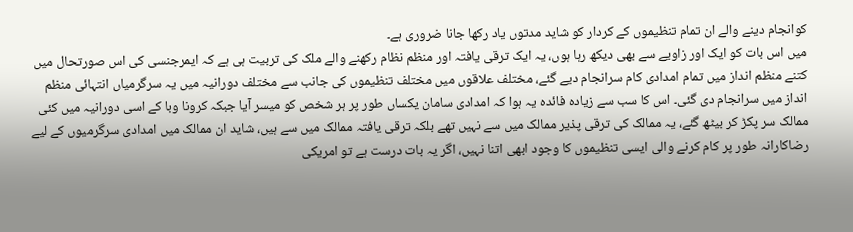کوانجام دینے والے ان تمام تنظیموں کے کردار کو شاید مدتوں یاد رکھا جانا ضروری ہے۔
میں اس بات کو ایک اور زاویے سے بھی دیکھ رہا ہوں، یہ ایک ترقی یافتہ اور منظم نظام رکھنے والے ملک کی تربیت ہی ہے کہ ایمرجنسی کی اس صورتحال میں کتنے منظم انداز میں تمام امدادی کام سرانجام دیے گئے، مختلف علاقوں میں مختلف تنظیموں کی جانب سے مختلف دورانیہ میں یہ سرگرمیاں انتہائی منظم انداز میں سرانجام دی گئی۔ اس کا سب سے زیادہ فائدہ یہ ہوا کہ امدادی سامان یکساں طور پر ہر شخص کو میسر آیا جبکہ کرونا وبا کے اسی دورانیہ میں کئی ممالک سر پکڑ کر بیٹھ گئے، یہ ممالک کی ترقی پذیر ممالک میں سے نہیں تھے بلکہ ترقی یافتہ ممالک میں سے ہیں، شاید ان ممالک میں امدادی سرگرمیوں کے لیے رضاکارانہ طور پر کام کرنے والی ایسی تنظیموں کا وجود ابھی اتنا نہیں، اگر یہ بات درست ہے تو امریکی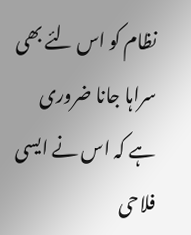نظام کو اس لئے بھی سراہا جانا ضروری ہے کہ اس نے ایسی فلاحی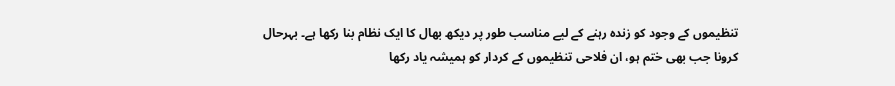تنظیموں کے وجود کو زندہ رہنے کے لیے مناسب طور پر دیکھ بھال کا ایک نظام بنا رکھا ہے۔ بہرحال کرونا جب بھی ختم ہو، ان فلاحی تنظیموں کے کردار کو ہمیشہ یاد رکھا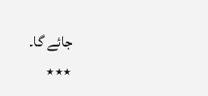جائے گا۔
٭٭٭